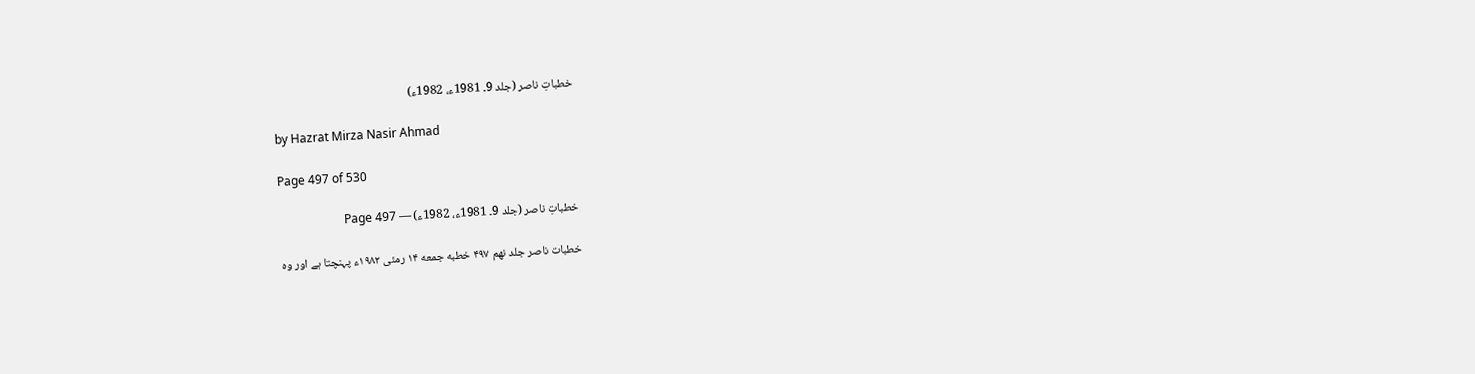خطباتِ ناصر (جلد 9۔ 1981ء، 1982ء)

by Hazrat Mirza Nasir Ahmad

Page 497 of 530

خطباتِ ناصر (جلد 9۔ 1981ء، 1982ء) — Page 497

خطبات ناصر جلد نهم ۴۹۷ خطبه جمعه ۱۴ رمئی ۱۹۸۲ء پہنچتا ہے اور وہ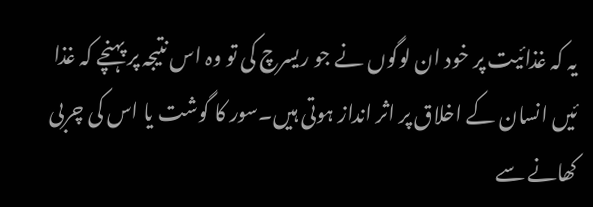یہ کہ غذائیت پر خود ان لوگوں نے جو ریسرچ کی تو وہ اس نتیجہ پر پہنچے کہ غذا ئیں انسان کے اخلاق پر اثر انداز ہوتی ہیں۔سور کا گوشت یا اس کی چربی کھانے سے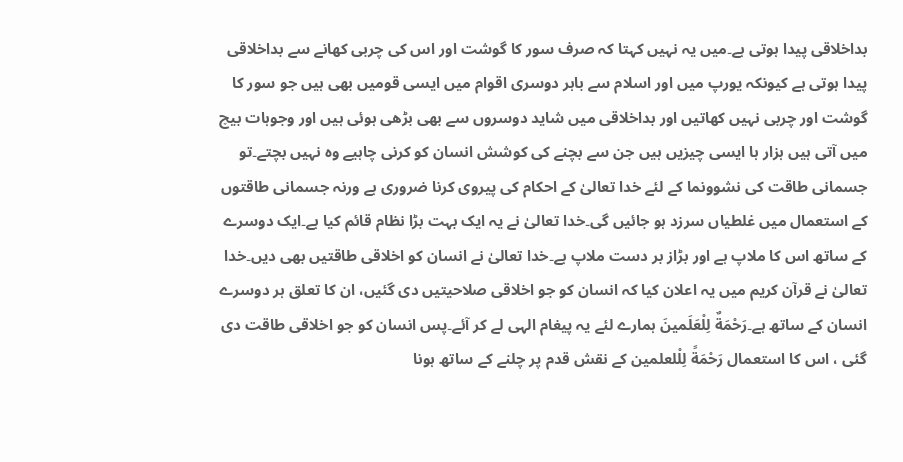بداخلاقی پیدا ہوتی ہے۔میں یہ نہیں کہتا کہ صرف سور کا گوشت اور اس کی چربی کھانے سے بداخلاقی پیدا ہوتی ہے کیونکہ یورپ میں اور اسلام سے باہر دوسری اقوام میں ایسی قومیں بھی ہیں جو سور کا گوشت اور چربی نہیں کھاتیں اور بداخلاقی میں شاید دوسروں سے بھی بڑھی ہوئی ہیں اور وجوہات بیچ میں آتی ہیں ہزار ہا ایسی چیزیں ہیں جن سے بچنے کی کوشش انسان کو کرنی چاہیے وہ نہیں بچتے۔تو جسمانی طاقت کی نشوونما کے لئے خدا تعالیٰ کے احکام کی پیروی کرنا ضروری ہے ورنہ جسمانی طاقتوں کے استعمال میں غلطیاں سرزد ہو جائیں گی۔خدا تعالیٰ نے یہ ایک بہت بڑا نظام قائم کیا ہے۔ایک دوسرے کے ساتھ اس کا ملاپ ہے اور بڑاز بر دست ملاپ ہے۔خدا تعالیٰ نے انسان کو اخلاقی طاقتیں بھی دیں۔خدا تعالیٰ نے قرآن کریم میں یہ اعلان کیا کہ انسان کو جو اخلاقی صلاحیتیں دی گئیں، ان کا تعلق ہر دوسرے انسان کے ساتھ ہے۔رَحْمَةٌ لِلْعَلَمينَ ہمارے لئے یہ پیغام الہی لے کر آئے۔پس انسان کو جو اخلاقی طاقت دی گئی ، اس کا استعمال رَحْمَةً لِلْلعلمین کے نقش قدم پر چلنے کے ساتھ ہونا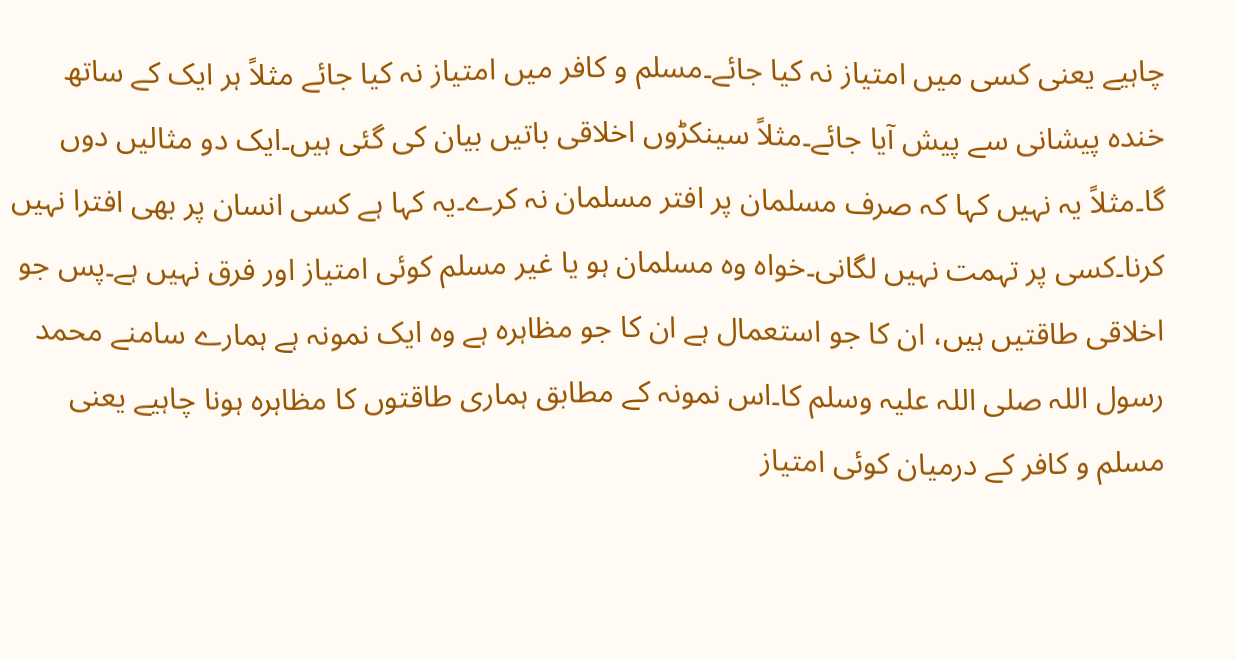چاہیے یعنی کسی میں امتیاز نہ کیا جائے۔مسلم و کافر میں امتیاز نہ کیا جائے مثلاً ہر ایک کے ساتھ خندہ پیشانی سے پیش آیا جائے۔مثلاً سینکڑوں اخلاقی باتیں بیان کی گئی ہیں۔ایک دو مثالیں دوں گا۔مثلاً یہ نہیں کہا کہ صرف مسلمان پر افتر مسلمان نہ کرے۔یہ کہا ہے کسی انسان پر بھی افترا نہیں کرنا۔کسی پر تہمت نہیں لگانی۔خواہ وہ مسلمان ہو یا غیر مسلم کوئی امتیاز اور فرق نہیں ہے۔پس جو اخلاقی طاقتیں ہیں، ان کا جو استعمال ہے ان کا جو مظاہرہ ہے وہ ایک نمونہ ہے ہمارے سامنے محمد رسول اللہ صلی اللہ علیہ وسلم کا۔اس نمونہ کے مطابق ہماری طاقتوں کا مظاہرہ ہونا چاہیے یعنی مسلم و کافر کے درمیان کوئی امتیاز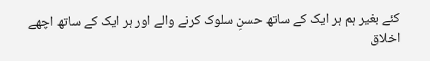کئے بغیر ہم ہر ایک کے ساتھ حسنِ سلوک کرنے والے اور ہر ایک کے ساتھ اچھے اخلاق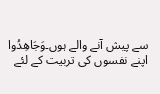سے پیش آنے والے ہوں۔وَجَاهِدُوا اپنے نفسوں کی تربیت کے لئے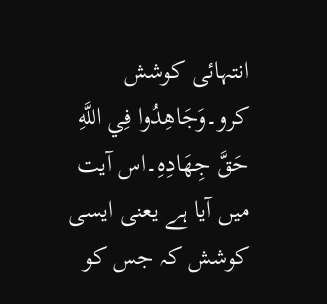انتہائی کوشش کرو۔وَجَاهِدُوا فِي اللَّهِ حَقَّ جِهَادِهِ۔اس آیت میں آیا ہے یعنی ایسی کوشش کہ جس کو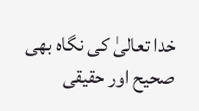خدا تعالیٰ کی نگاہ بھی صحیح اور حقیقی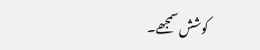کوشش سمجھے۔